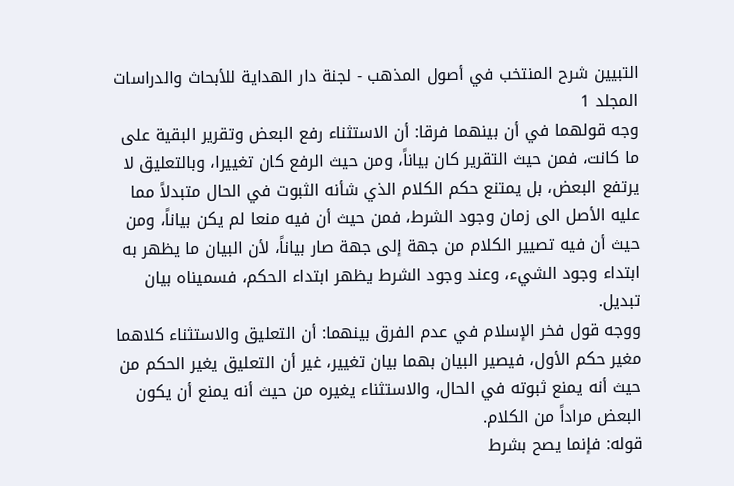التبيين شرح المنتخب في أصول المذهب - لجنة دار الهداية للأبحاث والدراسات
المجلد 1
وجه قولهما في أن بينهما فرقا: أن الاستثناء رفع البعض وتقرير البقية على ما كانت، فمن حيث التقرير كان بياناً، ومن حيث الرفع كان تغييرا، وبالتعليق لا يرتفع البعض، بل يمتنع حكم الكلام الذي شأنه الثبوت في الحال متبدلاً مما عليه الأصل الى زمان وجود الشرط، فمن حيث أن فيه منعا لم يكن بياناً، ومن حيث أن فيه تصيير الكلام من جهة إلى جهة صار بياناً، لأن البيان ما يظهر به ابتداء وجود الشيء، وعند وجود الشرط يظهر ابتداء الحكم، فسميناه بيان تبديل.
ووجه قول فخر الإسلام في عدم الفرق بينهما: أن التعليق والاستثناء كلاهما مغير حكم الأول، فيصير البيان بهما بيان تغيير، غير أن التعليق يغير الحكم من حيث أنه يمنع ثبوته في الحال، والاستثناء يغيره من حيث أنه يمنع أن يكون البعض مراداً من الكلام.
قوله: فإنما يصح بشرط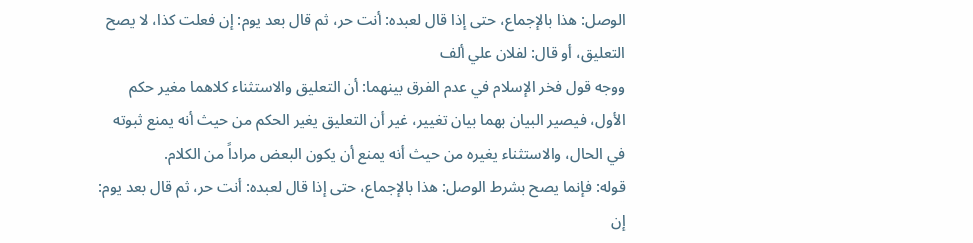الوصل: هذا بالإجماع، حتى إذا قال لعبده: أنت حر، ثم قال بعد يوم: إن فعلت كذا، لا يصح التعليق، أو قال: لفلان علي ألف
ووجه قول فخر الإسلام في عدم الفرق بينهما: أن التعليق والاستثناء كلاهما مغير حكم الأول، فيصير البيان بهما بيان تغيير، غير أن التعليق يغير الحكم من حيث أنه يمنع ثبوته في الحال، والاستثناء يغيره من حيث أنه يمنع أن يكون البعض مراداً من الكلام.
قوله: فإنما يصح بشرط الوصل: هذا بالإجماع، حتى إذا قال لعبده: أنت حر، ثم قال بعد يوم: إن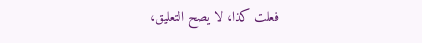فعلت كذا، لا يصح التعليق،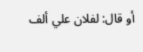أو قال: لفلان علي ألف